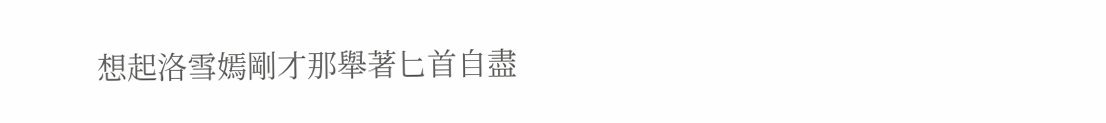想起洛雪嫣剛才那舉著匕首自盡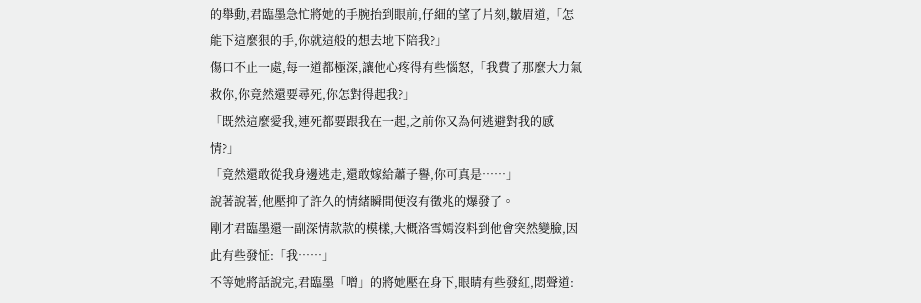的舉動,君臨墨急忙將她的手腕抬到眼前,仔細的望了片刻,皺眉道,「怎能下這麼狠的手,你就這般的想去地下陪我?」
傷口不止一處,每一道都極深,讓他心疼得有些惱怒,「我費了那麼大力氣救你,你竟然還要尋死,你怎對得起我?」
「既然這麼愛我,連死都要跟我在一起,之前你又為何逃避對我的感情?」
「竟然還敢從我身邊逃走,還敢嫁給蕭子譽,你可真是……」
說著說著,他壓抑了許久的情緒瞬間便沒有徵兆的爆發了。
剛才君臨墨還一副深情款款的模樣,大概洛雪嫣沒料到他會突然變臉,因此有些發怔:「我……」
不等她將話說完,君臨墨「噌」的將她壓在身下,眼睛有些發紅,悶聲道: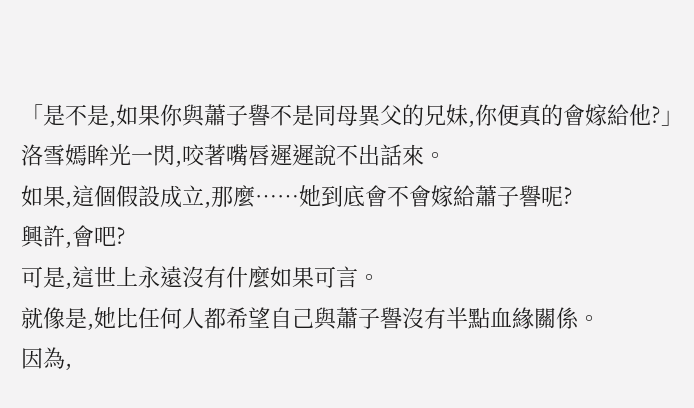「是不是,如果你與蕭子譽不是同母異父的兄妹,你便真的會嫁給他?」
洛雪嫣眸光一閃,咬著嘴唇遲遲說不出話來。
如果,這個假設成立,那麼……她到底會不會嫁給蕭子譽呢?
興許,會吧?
可是,這世上永遠沒有什麼如果可言。
就像是,她比任何人都希望自己與蕭子譽沒有半點血緣關係。
因為,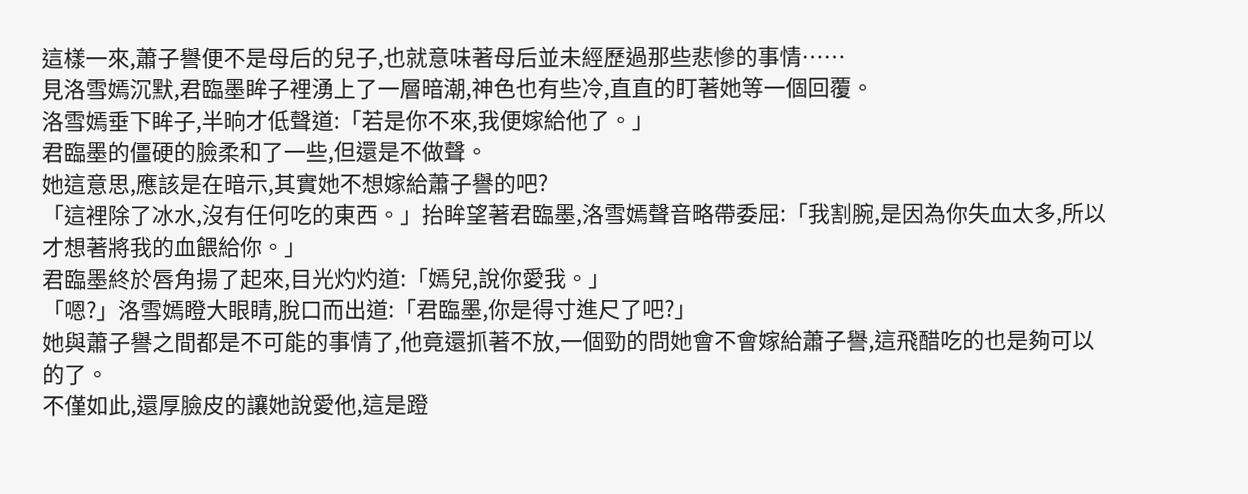這樣一來,蕭子譽便不是母后的兒子,也就意味著母后並未經歷過那些悲慘的事情……
見洛雪嫣沉默,君臨墨眸子裡湧上了一層暗潮,神色也有些冷,直直的盯著她等一個回覆。
洛雪嫣垂下眸子,半晌才低聲道:「若是你不來,我便嫁給他了。」
君臨墨的僵硬的臉柔和了一些,但還是不做聲。
她這意思,應該是在暗示,其實她不想嫁給蕭子譽的吧?
「這裡除了冰水,沒有任何吃的東西。」抬眸望著君臨墨,洛雪嫣聲音略帶委屈:「我割腕,是因為你失血太多,所以才想著將我的血餵給你。」
君臨墨終於唇角揚了起來,目光灼灼道:「嫣兒,說你愛我。」
「嗯?」洛雪嫣瞪大眼睛,脫口而出道:「君臨墨,你是得寸進尺了吧?」
她與蕭子譽之間都是不可能的事情了,他竟還抓著不放,一個勁的問她會不會嫁給蕭子譽,這飛醋吃的也是夠可以的了。
不僅如此,還厚臉皮的讓她說愛他,這是蹬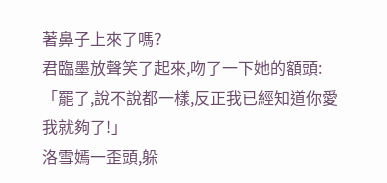著鼻子上來了嗎?
君臨墨放聲笑了起來,吻了一下她的額頭:「罷了,說不說都一樣,反正我已經知道你愛我就夠了!」
洛雪嫣一歪頭,躲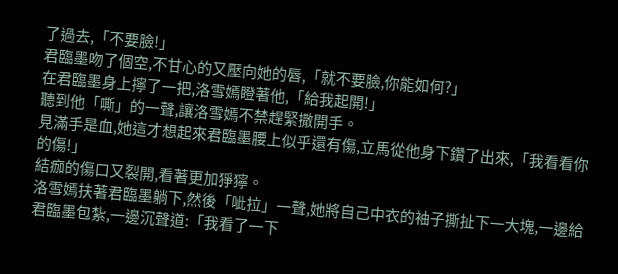了過去,「不要臉!」
君臨墨吻了個空,不甘心的又壓向她的唇,「就不要臉,你能如何?」
在君臨墨身上擰了一把,洛雪嫣瞪著他,「給我起開!」
聽到他「嘶」的一聲,讓洛雪嫣不禁趕緊撒開手。
見滿手是血,她這才想起來君臨墨腰上似乎還有傷,立馬從他身下鑽了出來,「我看看你的傷!」
結痂的傷口又裂開,看著更加猙獰。
洛雪嫣扶著君臨墨躺下,然後「呲拉」一聲,她將自己中衣的袖子撕扯下一大塊,一邊給君臨墨包紮,一邊沉聲道:「我看了一下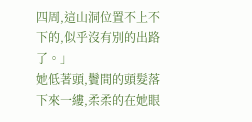四周,這山洞位置不上不下的,似乎沒有別的出路了。」
她低著頭,鬢間的頭髮落下來一縷,柔柔的在她眼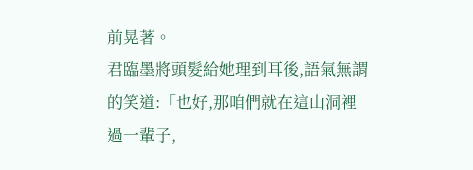前晃著。
君臨墨將頭髮給她理到耳後,語氣無謂的笑道:「也好,那咱們就在這山洞裡過一輩子,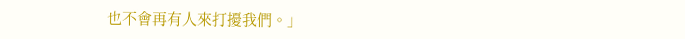也不會再有人來打擾我們。」